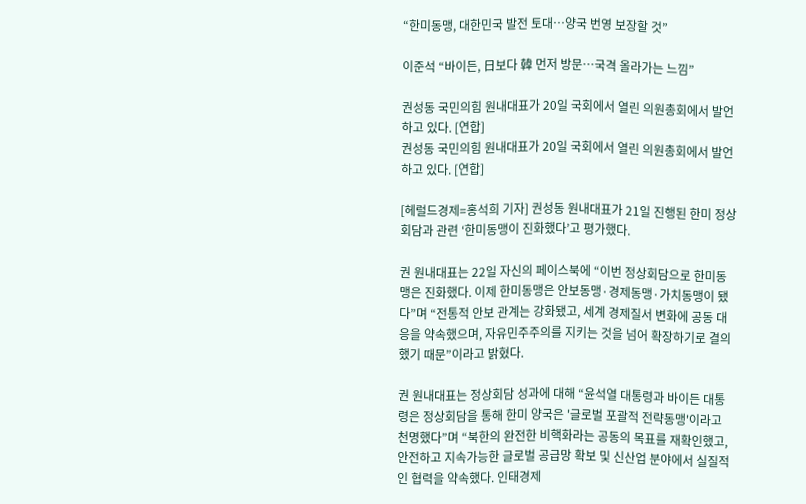“한미동맹, 대한민국 발전 토대…양국 번영 보장할 것”

이준석 “바이든, 日보다 韓 먼저 방문…국격 올라가는 느낌”

권성동 국민의힘 원내대표가 20일 국회에서 열린 의원총회에서 발언하고 있다. [연합]
권성동 국민의힘 원내대표가 20일 국회에서 열린 의원총회에서 발언하고 있다. [연합]

[헤럴드경제=홍석희 기자] 권성동 원내대표가 21일 진행된 한미 정상회담과 관련 ‘한미동맹이 진화했다’고 평가했다.

권 원내대표는 22일 자신의 페이스북에 “이번 정상회담으로 한미동맹은 진화했다. 이제 한미동맹은 안보동맹·경제동맹·가치동맹이 됐다”며 “전통적 안보 관계는 강화됐고, 세계 경제질서 변화에 공동 대응을 약속했으며, 자유민주주의를 지키는 것을 넘어 확장하기로 결의했기 때문”이라고 밝혔다.

권 원내대표는 정상회담 성과에 대해 “윤석열 대통령과 바이든 대통령은 정상회담을 통해 한미 양국은 '글로벌 포괄적 전략동맹'이라고 천명했다”며 “북한의 완전한 비핵화라는 공동의 목표를 재확인했고, 안전하고 지속가능한 글로벌 공급망 확보 및 신산업 분야에서 실질적인 협력을 약속했다. 인태경제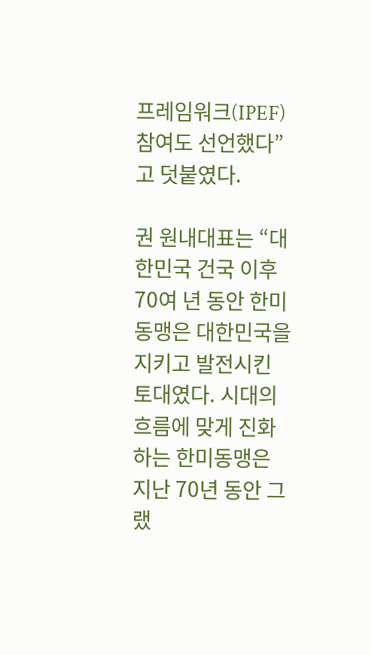프레임워크(IPEF) 참여도 선언했다”고 덧붙였다.

권 원내대표는 “대한민국 건국 이후 70여 년 동안 한미동맹은 대한민국을 지키고 발전시킨 토대였다. 시대의 흐름에 맞게 진화하는 한미동맹은 지난 70년 동안 그랬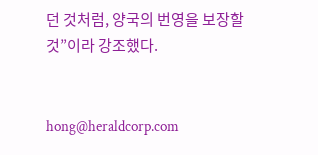던 것처럼, 양국의 번영을 보장할 것”이라 강조했다.


hong@heraldcorp.com